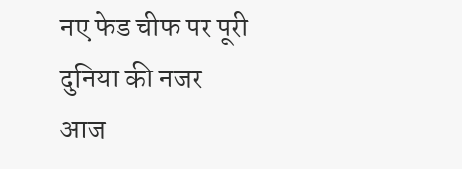नए फेड चीफ पर पूरी दुनिया की नजर
आज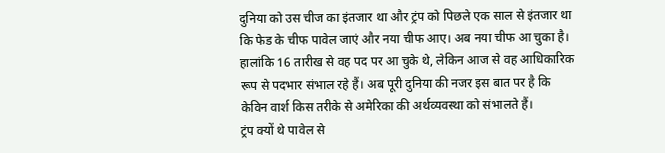दुनिया को उस चीज का इंतजार था और ट्रंप को पिछले एक साल से इंतजार था कि फेड के चीफ पावेल जाएं और नया चीफ आए। अब नया चीफ आ चुका है। हालांकि 16 तारीख से वह पद पर आ चुके थे, लेकिन आज से वह आधिकारिक रूप से पदभार संभाल रहे हैं। अब पूरी दुनिया की नजर इस बात पर है कि केविन वार्श किस तरीके से अमेरिका की अर्थव्यवस्था को संभालते हैं।
ट्रंप क्यों थे पावेल से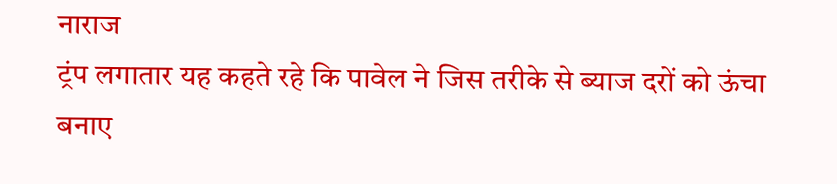नाराज
ट्रंप लगातार यह कहते रहे कि पावेल ने जिस तरीके से ब्याज दरों को ऊंचा बनाए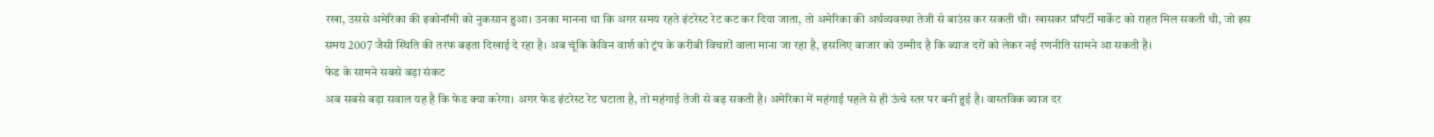रखा, उससे अमेरिका की इकोनॉमी को नुकसान हुआ। उनका मानना था कि अगर समय रहते इंटरेस्ट रेट कट कर दिया जाता, तो अमेरिका की अर्थव्यवस्था तेजी से बाउंस कर सकती थी। खासकर प्रॉपर्टी मार्केट को राहत मिल सकती थी, जो इस समय 2007 जैसी स्थिति की तरफ बढ़ता दिखाई दे रहा है। अब चूंकि केविन वार्श को ट्रंप के करीबी विचारों वाला माना जा रहा है, इसलिए बाजार को उम्मीद है कि ब्याज दरों को लेकर नई रणनीति सामने आ सकती है।
फेड के सामने सबसे बड़ा संकट
अब सबसे बड़ा सवाल यह है कि फेड क्या करेगा। अगर फेड इंटरेस्ट रेट घटाता है, तो महंगाई तेजी से बढ़ सकती है। अमेरिका में महंगाई पहले से ही ऊंचे स्तर पर बनी हुई है। वास्तविक ब्याज दर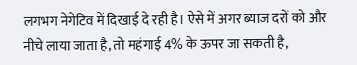लगभग नेगेटिव में दिखाई दे रही है। ऐसे में अगर ब्याज दरों को और नीचे लाया जाता है, तो महंगाई 4% के ऊपर जा सकती है,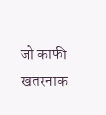जो काफी खतरनाक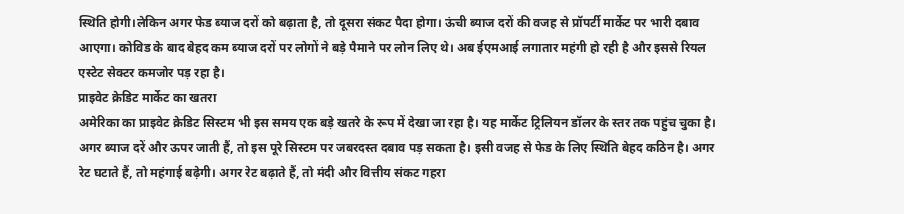स्थिति होगी।लेकिन अगर फेड ब्याज दरों को बढ़ाता है, तो दूसरा संकट पैदा होगा। ऊंची ब्याज दरों की वजह से प्रॉपर्टी मार्केट पर भारी दबाव आएगा। कोविड के बाद बेहद कम ब्याज दरों पर लोगों ने बड़े पैमाने पर लोन लिए थे। अब ईएमआई लगातार महंगी हो रही है और इससे रियल एस्टेट सेक्टर कमजोर पड़ रहा है।
प्राइवेट क्रेडिट मार्केट का खतरा
अमेरिका का प्राइवेट क्रेडिट सिस्टम भी इस समय एक बड़े खतरे के रूप में देखा जा रहा है। यह मार्केट ट्रिलियन डॉलर के स्तर तक पहुंच चुका है। अगर ब्याज दरें और ऊपर जाती हैं, तो इस पूरे सिस्टम पर जबरदस्त दबाव पड़ सकता है। इसी वजह से फेड के लिए स्थिति बेहद कठिन है। अगर रेट घटाते हैं, तो महंगाई बढ़ेगी। अगर रेट बढ़ाते हैं, तो मंदी और वित्तीय संकट गहरा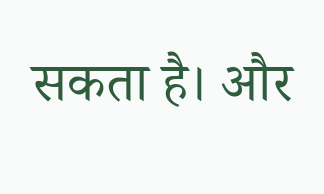सकता है। और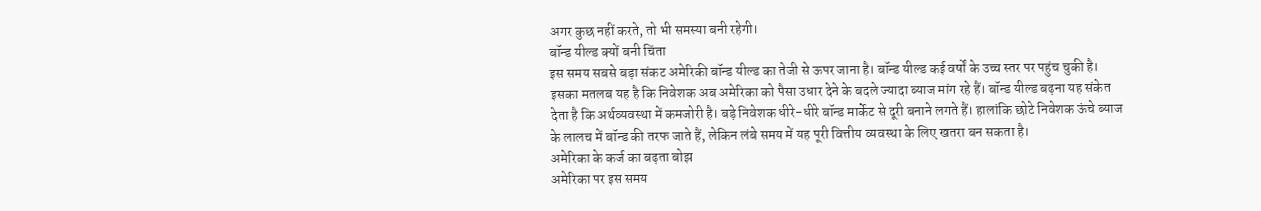अगर कुछ नहीं करते, तो भी समस्या बनी रहेगी।
बॉन्ड यील्ड क्यों बनी चिंता
इस समय सबसे बड़ा संकट अमेरिकी बॉन्ड यील्ड का तेजी से ऊपर जाना है। बॉन्ड यील्ड कई वर्षों के उच्च स्तर पर पहुंच चुकी है। इसका मतलब यह है कि निवेशक अब अमेरिका को पैसा उधार देने के बदले ज्यादा ब्याज मांग रहे हैं। बॉन्ड यील्ड बढ़ना यह संकेत देता है कि अर्थव्यवस्था में कमजोरी है। बड़े निवेशक धीरे-धीरे बॉन्ड मार्केट से दूरी बनाने लगते हैं। हालांकि छोटे निवेशक ऊंचे ब्याज के लालच में बॉन्ड की तरफ जाते हैं, लेकिन लंबे समय में यह पूरी वित्तीय व्यवस्था के लिए खतरा बन सकता है।
अमेरिका के कर्ज का बढ़ता बोझ
अमेरिका पर इस समय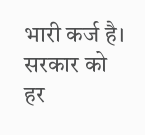भारी कर्ज है। सरकार को हर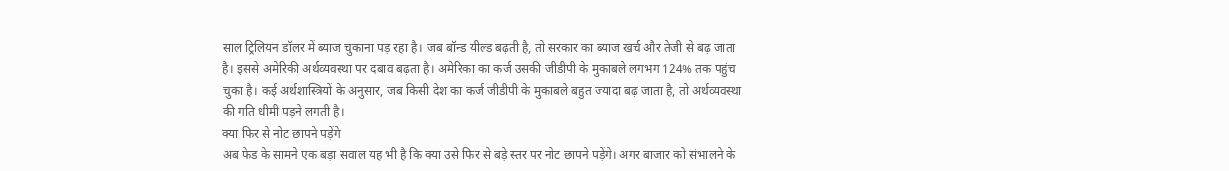साल ट्रिलियन डॉलर में ब्याज चुकाना पड़ रहा है। जब बॉन्ड यील्ड बढ़ती है, तो सरकार का ब्याज खर्च और तेजी से बढ़ जाता है। इससे अमेरिकी अर्थव्यवस्था पर दबाव बढ़ता है। अमेरिका का कर्ज उसकी जीडीपी के मुकाबले लगभग 124% तक पहुंच चुका है। कई अर्थशास्त्रियों के अनुसार, जब किसी देश का कर्ज जीडीपी के मुकाबले बहुत ज्यादा बढ़ जाता है, तो अर्थव्यवस्था की गति धीमी पड़ने लगती है।
क्या फिर से नोट छापने पड़ेंगे
अब फेड के सामने एक बड़ा सवाल यह भी है कि क्या उसे फिर से बड़े स्तर पर नोट छापने पड़ेंगे। अगर बाजार को संभालने के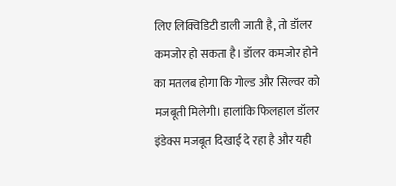लिए लिक्विडिटी डाली जाती है, तो डॉलर कमजोर हो सकता है। डॉलर कमजोर होने का मतलब होगा कि गोल्ड और सिल्वर को मजबूती मिलेगी। हालांकि फिलहाल डॉलर इंडेक्स मजबूत दिखाई दे रहा है और यही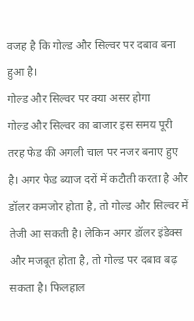वजह है कि गोल्ड और सिल्वर पर दबाव बना हुआ है।
गोल्ड और सिल्वर पर क्या असर होगा
गोल्ड और सिल्वर का बाजार इस समय पूरी तरह फेड की अगली चाल पर नजर बनाए हुए है। अगर फेड ब्याज दरों में कटौती करता है और डॉलर कमजोर होता है, तो गोल्ड और सिल्वर में तेजी आ सकती है। लेकिन अगर डॉलर इंडेक्स और मजबूत होता है, तो गोल्ड पर दबाव बढ़ सकता है। फिलहाल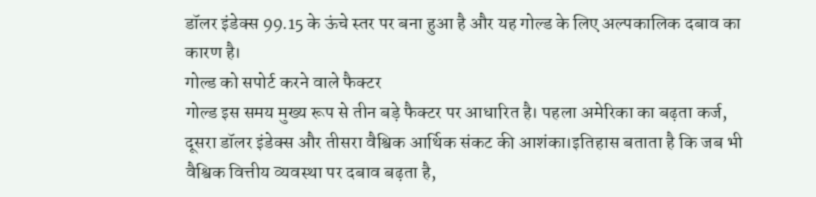डॉलर इंडेक्स 99.15 के ऊंचे स्तर पर बना हुआ है और यह गोल्ड के लिए अल्पकालिक दबाव का कारण है।
गोल्ड को सपोर्ट करने वाले फैक्टर
गोल्ड इस समय मुख्य रूप से तीन बड़े फैक्टर पर आधारित है। पहला अमेरिका का बढ़ता कर्ज, दूसरा डॉलर इंडेक्स और तीसरा वैश्विक आर्थिक संकट की आशंका।इतिहास बताता है कि जब भी वैश्विक वित्तीय व्यवस्था पर दबाव बढ़ता है,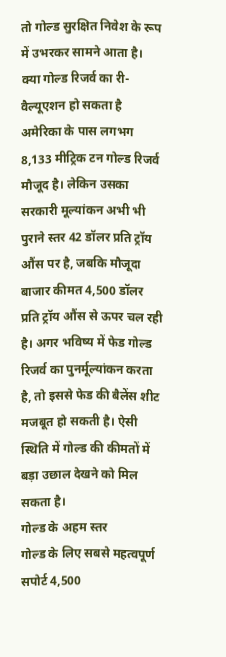तो गोल्ड सुरक्षित निवेश के रूप में उभरकर सामने आता है।
क्या गोल्ड रिजर्व का री-वैल्यूएशन हो सकता है
अमेरिका के पास लगभग 8,133 मीट्रिक टन गोल्ड रिजर्व मौजूद है। लेकिन उसका सरकारी मूल्यांकन अभी भी पुराने स्तर 42 डॉलर प्रति ट्रॉय औंस पर है, जबकि मौजूदा बाजार कीमत 4,500 डॉलर प्रति ट्रॉय औंस से ऊपर चल रही है। अगर भविष्य में फेड गोल्ड रिजर्व का पुनर्मूल्यांकन करता है, तो इससे फेड की बैलेंस शीट मजबूत हो सकती है। ऐसी स्थिति में गोल्ड की कीमतों में बड़ा उछाल देखने को मिल सकता है।
गोल्ड के अहम स्तर
गोल्ड के लिए सबसे महत्वपूर्ण सपोर्ट 4,500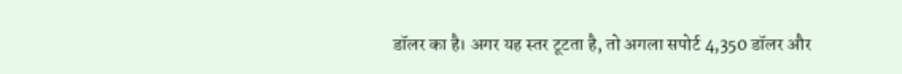डॉलर का है। अगर यह स्तर टूटता है, तो अगला सपोर्ट 4,350 डॉलर और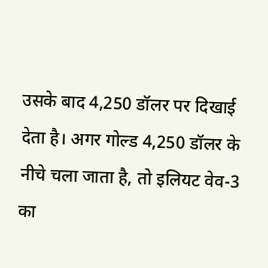उसके बाद 4,250 डॉलर पर दिखाई देता है। अगर गोल्ड 4,250 डॉलर के नीचे चला जाता है, तो इलियट वेव-3 का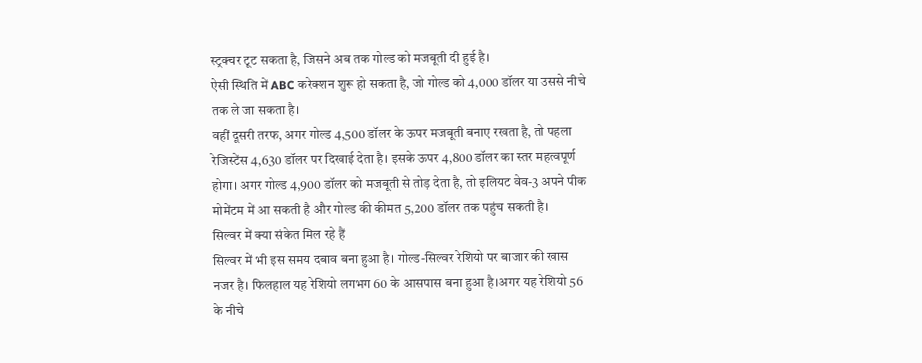स्ट्रक्चर टूट सकता है, जिसने अब तक गोल्ड को मजबूती दी हुई है।
ऐसी स्थिति में ABC करेक्शन शुरू हो सकता है, जो गोल्ड को 4,000 डॉलर या उससे नीचे तक ले जा सकता है।
वहीं दूसरी तरफ, अगर गोल्ड 4,500 डॉलर के ऊपर मजबूती बनाए रखता है, तो पहला रेजिस्टेंस 4,630 डॉलर पर दिखाई देता है। इसके ऊपर 4,800 डॉलर का स्तर महत्वपूर्ण होगा। अगर गोल्ड 4,900 डॉलर को मजबूती से तोड़ देता है, तो इलियट वेव-3 अपने पीक मोमेंटम में आ सकती है और गोल्ड की कीमत 5,200 डॉलर तक पहुंच सकती है।
सिल्वर में क्या संकेत मिल रहे हैं
सिल्वर में भी इस समय दबाव बना हुआ है। गोल्ड-सिल्वर रेशियो पर बाजार की खास नजर है। फिलहाल यह रेशियो लगभग 60 के आसपास बना हुआ है।अगर यह रेशियो 56 के नीचे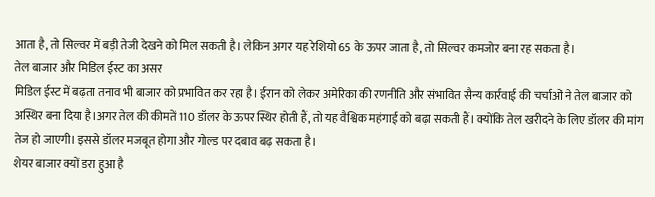आता है, तो सिल्वर में बड़ी तेजी देखने को मिल सकती है। लेकिन अगर यह रेशियो 65 के ऊपर जाता है, तो सिल्वर कमजोर बना रह सकता है।
तेल बाजार और मिडिल ईस्ट का असर
मिडिल ईस्ट में बढ़ता तनाव भी बाजार को प्रभावित कर रहा है। ईरान को लेकर अमेरिका की रणनीति और संभावित सैन्य कार्रवाई की चर्चाओं ने तेल बाजार को अस्थिर बना दिया है।अगर तेल की कीमतें 110 डॉलर के ऊपर स्थिर होती हैं, तो यह वैश्विक महंगाई को बढ़ा सकती हैं। क्योंकि तेल खरीदने के लिए डॉलर की मांग तेज हो जाएगी। इससे डॉलर मजबूत होगा और गोल्ड पर दबाव बढ़ सकता है।
शेयर बाजार क्यों डरा हुआ है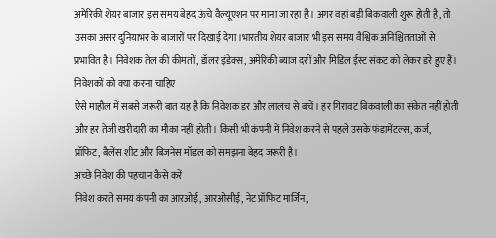अमेरिकी शेयर बाजार इस समय बेहद ऊंचे वैल्यूएशन पर माना जा रहा है। अगर वहां बड़ी बिकवाली शुरू होती है, तो उसका असर दुनियाभर के बाजारों पर दिखाई देगा।भारतीय शेयर बाजार भी इस समय वैश्विक अनिश्चितताओं से प्रभावित है। निवेशक तेल की कीमतों, डॉलर इंडेक्स, अमेरिकी ब्याज दरों और मिडिल ईस्ट संकट को लेकर डरे हुए हैं।
निवेशकों को क्या करना चाहिए
ऐसे माहौल में सबसे जरूरी बात यह है कि निवेशक डर और लालच से बचें। हर गिरावट बिकवाली का संकेत नहीं होती और हर तेजी खरीदारी का मौका नहीं होती। किसी भी कंपनी में निवेश करने से पहले उसके फंडामेंटल्स, कर्ज, प्रॉफिट, बैलेंस शीट और बिजनेस मॉडल को समझना बेहद जरूरी है।
अच्छे निवेश की पहचान कैसे करें
निवेश करते समय कंपनी का आरओई, आरओसीई, नेट प्रॉफिट मार्जिन,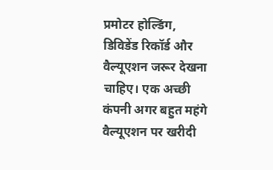प्रमोटर होल्डिंग, डिविडेंड रिकॉर्ड और वैल्यूएशन जरूर देखना चाहिए। एक अच्छी कंपनी अगर बहुत महंगे वैल्यूएशन पर खरीदी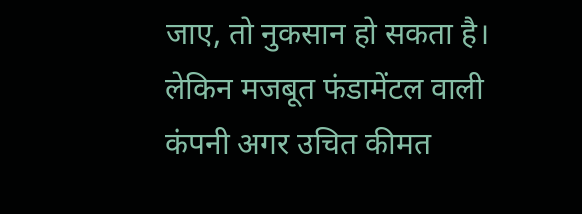जाए, तो नुकसान हो सकता है। लेकिन मजबूत फंडामेंटल वाली कंपनी अगर उचित कीमत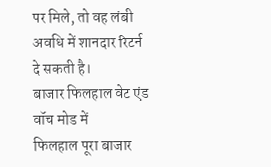पर मिले, तो वह लंबी अवधि में शानदार रिटर्न दे सकती है।
बाजार फिलहाल वेट एंड वॉच मोड में
फिलहाल पूरा बाजार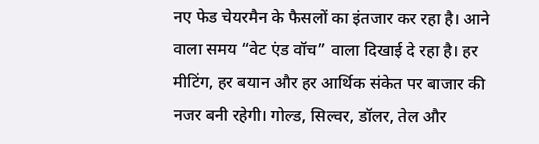नए फेड चेयरमैन के फैसलों का इंतजार कर रहा है। आने वाला समय “वेट एंड वॉच” वाला दिखाई दे रहा है। हर मीटिंग, हर बयान और हर आर्थिक संकेत पर बाजार की नजर बनी रहेगी। गोल्ड, सिल्वर, डॉलर, तेल और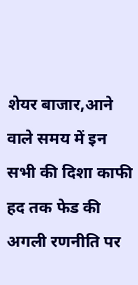शेयर बाजार,आने वाले समय में इन सभी की दिशा काफी हद तक फेड की अगली रणनीति पर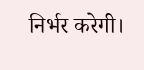निर्भर करेगी।